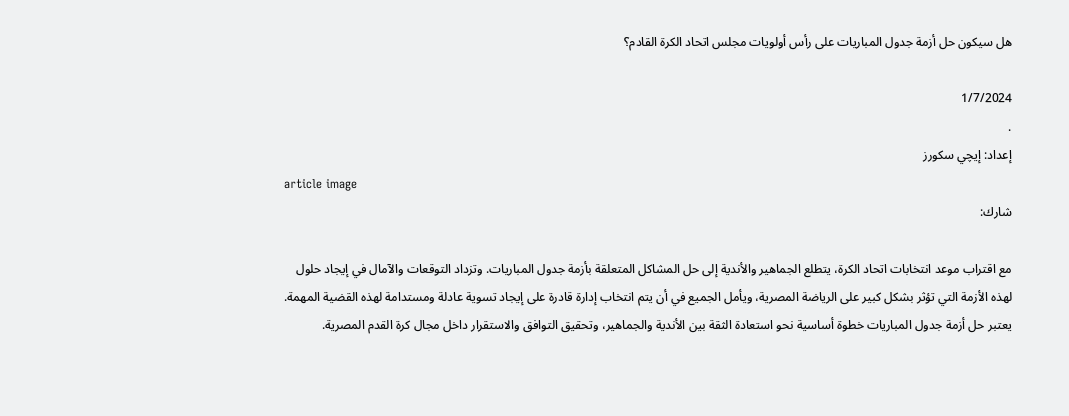هل سيكون حل أزمة جدول المباريات على رأس أولويات مجلس اتحاد الكرة القادم؟

1/7/2024
.
إعداد: إيچي سكورز
article image
شارك:

مع اقتراب موعد انتخابات اتحاد الكرة، يتطلع الجماهير والأندية إلى حل المشاكل المتعلقة بأزمة جدول المباريات. وتزداد التوقعات والآمال في إيجاد حلول لهذه الأزمة التي تؤثر بشكل كبير على الرياضة المصرية، ويأمل الجميع في أن يتم انتخاب إدارة قادرة على إيجاد تسوية عادلة ومستدامة لهذه القضية المهمة. يعتبر حل أزمة جدول المباريات خطوة أساسية نحو استعادة الثقة بين الأندية والجماهير، وتحقيق التوافق والاستقرار داخل مجال كرة القدم المصرية.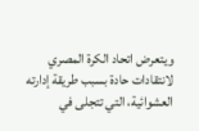ويتعرض اتحاد الكرة المصري لانتقادات حادة بسبب طريقة إدارته العشوائية، التي تتجلى في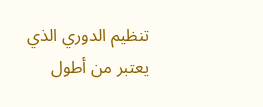تنظيم الدوري الذي يعتبر من أطول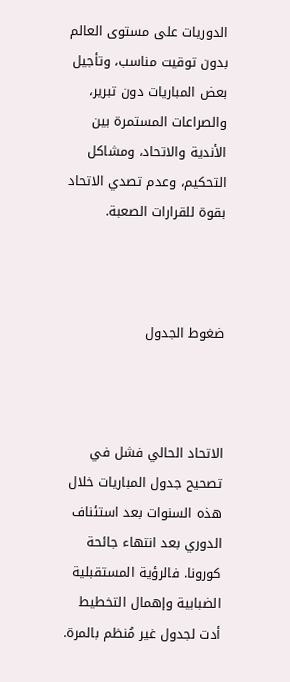الدوريات على مستوى العالم بدون توقيت مناسب، وتأجيل بعض المباريات دون تبرير، والصراعات المستمرة بين الأندية والاتحاد، ومشاكل التحكيم، وعدم تصدي الاتحاد بقوة للقرارات الصعبة.



ضغوط الجدول



الاتحاد الحالي فشل في تصحيح جدول المباريات خلال هذه السنوات بعد استئناف الدوري بعد انتهاء جائحة كورونا. فالرؤية المستقبلية الضبابية وإهمال التخطيط أدت لجدول غير مُنظم بالمرة.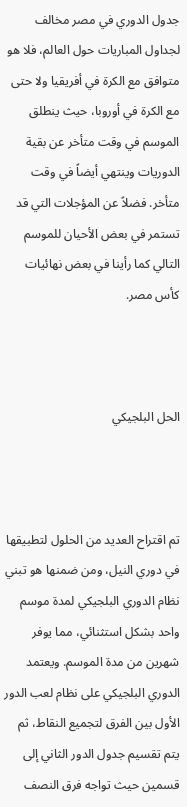جدول الدوري في مصر مخالف لجداول المباريات حول العالم، فلا هو متوافق مع الكرة في أفريقيا ولا حتى مع الكرة في أوروبا، حيث ينطلق الموسم في وقت متأخر عن بقية الدوريات وينتهي أيضاً في وقت متأخر. فضلاً عن المؤجلات التي قد تستمر في بعض الأحيان للموسم التالي كما رأينا في بعض نهائيات كأس مصر.



الحل البلجيكي



تم اقتراح العديد من الحلول لتطبيقها في دوري النيل، ومن ضمنها هو تبني نظام الدوري البلجيكي لمدة موسم واحد بشكل استثنائي، مما يوفر شهرين من مدة الموسم. ويعتمد الدوري البلجيكي على نظام لعب الدور الأول بين الفرق لتجميع النقاط، ثم يتم تقسيم جدول الدور الثاني إلى قسمين حيث تواجه فرق النصف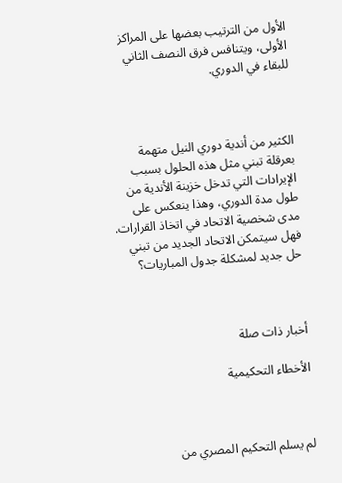الأول من الترتيب بعضها على المراكز الأولى، ويتنافس فرق النصف الثاني للبقاء في الدوري.



الكثير من أندية دوري النيل متهمة بعرقلة تبني مثل هذه الحلول بسبب الإيرادات التي تدخل خزينة الأندية من طول مدة الدوري، وهذا ينعكس على مدى شخصية الاتحاد في اتخاذ القرارات. فهل سيتمكن الاتحاد الجديد من تبني حل جديد لمشكلة جدول المباريات؟



أخبار ذات صلة

الأخطاء التحكيمية



لم يسلم التحكيم المصري من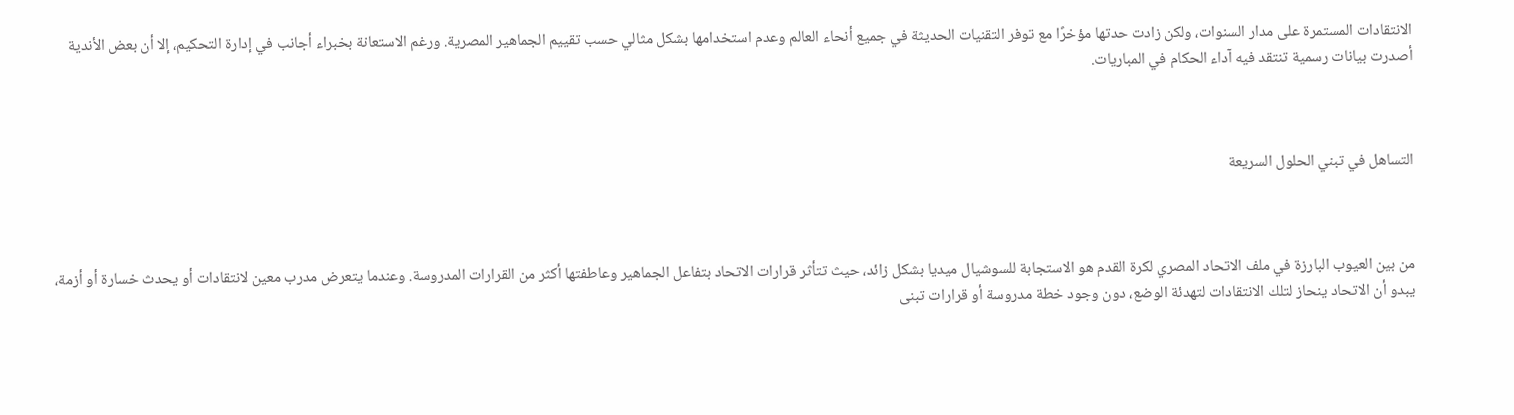الانتقادات المستمرة على مدار السنوات، ولكن زادت حدتها مؤخرًا مع توفر التقنيات الحديثة في جميع أنحاء العالم وعدم استخدامها بشكل مثالي حسب تقييم الجماهير المصرية. ورغم الاستعانة بخبراء أجانب في إدارة التحكيم، إلا أن بعض الأندية أصدرت بيانات رسمية تنتقد فيه آداء الحكام في المباريات.



التساهل في تبني الحلول السريعة



من بين العيوب البارزة في ملف الاتحاد المصري لكرة القدم هو الاستجابة للسوشيال ميديا بشكل زائد، حيث تتأثر قرارات الاتحاد بتفاعل الجماهير وعاطفتها أكثر من القرارات المدروسة. وعندما يتعرض مدرب معين لانتقادات أو يحدث خسارة أو أزمة، يبدو أن الاتحاد ينحاز لتلك الانتقادات لتهدئة الوضع، دون وجود خطة مدروسة أو قرارات تبنى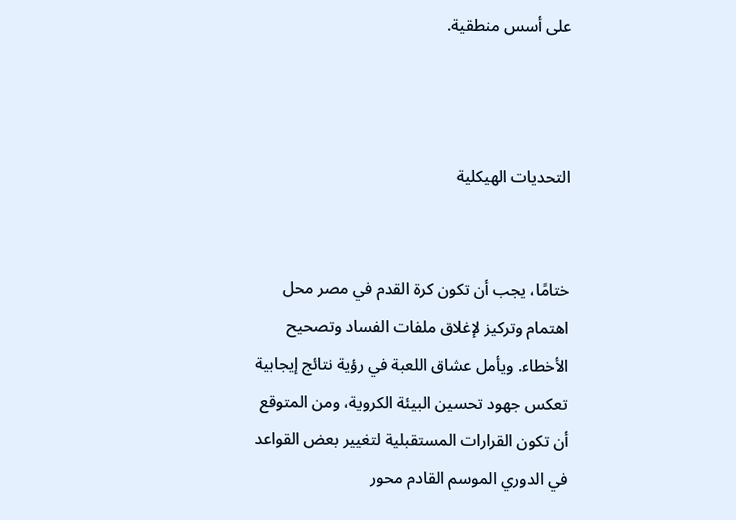على أسس منطقية.



التحديات الهيكلية


ختامًا، يجب أن تكون كرة القدم في مصر محل اهتمام وتركيز لإغلاق ملفات الفساد وتصحيح الأخطاء. ويأمل عشاق اللعبة في رؤية نتائج إيجابية تعكس جهود تحسين البيئة الكروية، ومن المتوقع أن تكون القرارات المستقبلية لتغيير بعض القواعد في الدوري الموسم القادم محور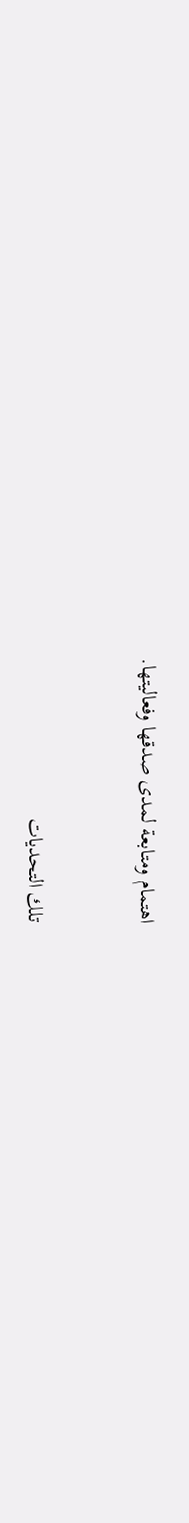اهتمام ومتابعة لمدى صدقها وفعاليتها.



تلك التحديات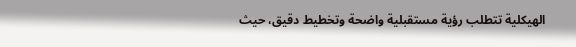الهيكلية تتطلب رؤية مستقبلية واضحة وتخطيط دقيق، حيث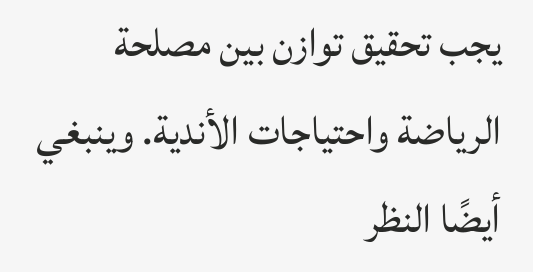يجب تحقيق توازن بين مصلحة الرياضة واحتياجات الأندية. وينبغي أيضًا النظر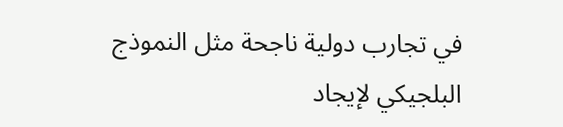في تجارب دولية ناجحة مثل النموذج البلجيكي لإيجاد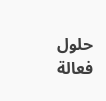حلول فعالة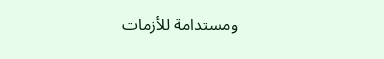ومستدامة للأزمات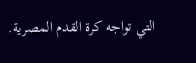التي تواجه كرة القدم المصرية.